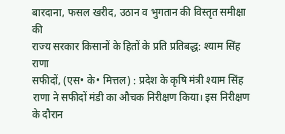बारदाना, फसल खरीद, उठान व भुगतान की विस्तृत समीक्षा की
राज्य सरकार किसानों के हितों के प्रति प्रतिबद्ध: श्याम सिंह राणा
सफीदों, (एस• के• मित्तल) : प्रदेश के कृषि मंत्री श्याम सिंह राणा ने सफीदों मंडी का औचक निरीक्षण किया। इस निरीक्षण के दौरान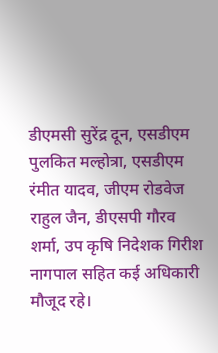डीएमसी सुरेंद्र दून, एसडीएम पुलकित मल्होत्रा, एसडीएम रंमीत यादव, जीएम रोडवेज राहुल जैन, डीएसपी गौरव शर्मा, उप कृषि निदेशक गिरीश नागपाल सहित कई अधिकारी मौजूद रहे।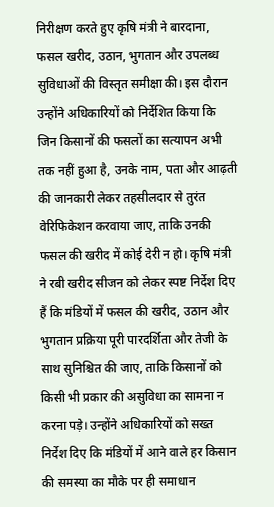निरीक्षण करते हुए कृषि मंत्री ने बारदाना, फसल खरीद, उठान, भुगतान और उपलब्ध सुविधाओं की विस्तृत समीक्षा की। इस दौरान उन्होंने अधिकारियों को निर्देशित किया कि जिन किसानों की फसलों का सत्यापन अभी तक नहीं हुआ है, उनके नाम, पता और आढ़ती की जानकारी लेकर तहसीलदार से तुरंत वेरिफिकेशन करवाया जाए, ताकि उनकी फसल की खरीद में कोई देरी न हो। कृषि मंत्री ने रबी खरीद सीजन को लेकर स्पष्ट निर्देश दिए हैं कि मंडियों में फसल की खरीद, उठान और भुगतान प्रक्रिया पूरी पारदर्शिता और तेजी के साथ सुनिश्चित की जाए, ताकि किसानों को किसी भी प्रकार की असुविधा का सामना न करना पड़े। उन्होंने अधिकारियों को सख्त निर्देश दिए कि मंडियों में आने वाले हर किसान की समस्या का मौके पर ही समाधान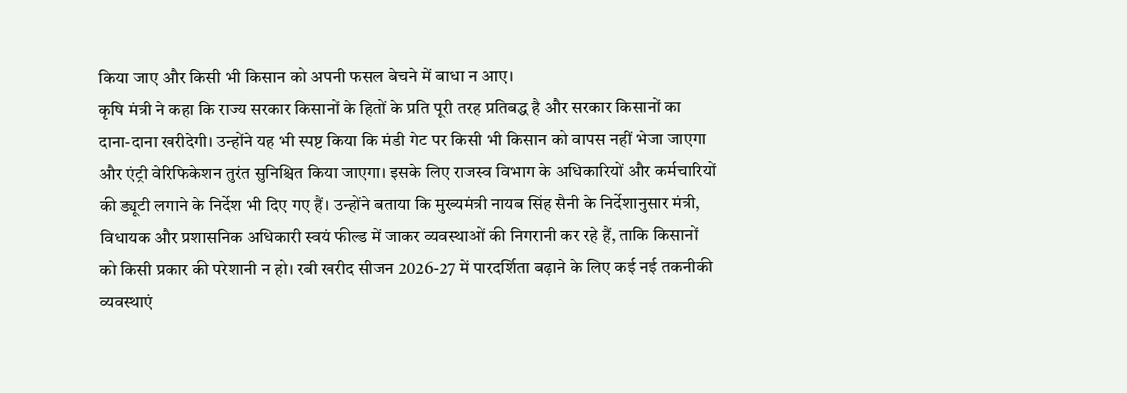किया जाए और किसी भी किसान को अपनी फसल बेचने में बाधा न आए।
कृषि मंत्री ने कहा कि राज्य सरकार किसानों के हितों के प्रति पूरी तरह प्रतिबद्ध है और सरकार किसानों का दाना-दाना खरीदेगी। उन्होंने यह भी स्पष्ट किया कि मंडी गेट पर किसी भी किसान को वापस नहीं भेजा जाएगा और एंट्री वेरिफिकेशन तुरंत सुनिश्चित किया जाएगा। इसके लिए राजस्व विभाग के अधिकारियों और कर्मचारियों की ड्यूटी लगाने के निर्देश भी दिए गए हैं। उन्होंने बताया कि मुख्यमंत्री नायब सिंह सैनी के निर्देशानुसार मंत्री, विधायक और प्रशासनिक अधिकारी स्वयं फील्ड में जाकर व्यवस्थाओं की निगरानी कर रहे हैं, ताकि किसानों को किसी प्रकार की परेशानी न हो। रबी खरीद सीजन 2026-27 में पारदर्शिता बढ़ाने के लिए कई नई तकनीकी व्यवस्थाएं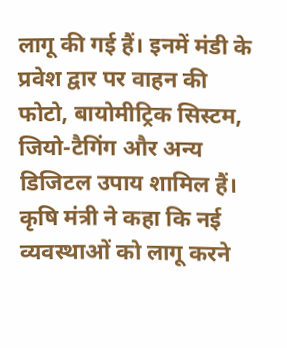लागू की गई हैं। इनमें मंडी के प्रवेश द्वार पर वाहन की फोटो, बायोमीट्रिक सिस्टम, जियो-टैगिंग और अन्य डिजिटल उपाय शामिल हैं। कृषि मंत्री ने कहा कि नई व्यवस्थाओं को लागू करने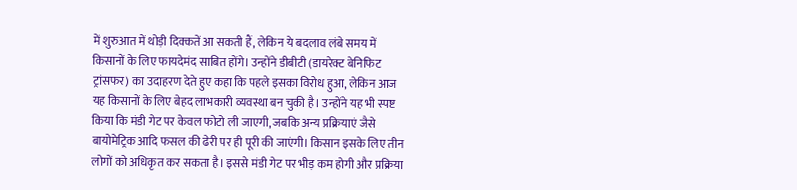में शुरुआत में थोड़ी दिक्कतें आ सकती हैं, लेकिन ये बदलाव लंबे समय में किसानों के लिए फायदेमंद साबित होंगे। उन्होंने डीबीटी (डायरेक्ट बेनिफिट ट्रांसफर) का उदाहरण देते हुए कहा कि पहले इसका विरोध हुआ, लेकिन आज यह किसानों के लिए बेहद लाभकारी व्यवस्था बन चुकी है। उन्होंने यह भी स्पष्ट किया कि मंडी गेट पर केवल फोटो ली जाएगी, जबकि अन्य प्रक्रियाएं जैसे बायोमेट्रिक आदि फसल की ढेरी पर ही पूरी की जाएंगी। किसान इसके लिए तीन लोगों को अधिकृत कर सकता है। इससे मंडी गेट पर भीड़ कम होगी और प्रक्रिया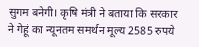सुगम बनेगी। कृषि मंत्री ने बताया कि सरकार ने गेहूं का न्यूनतम समर्थन मूल्य 2585 रुपये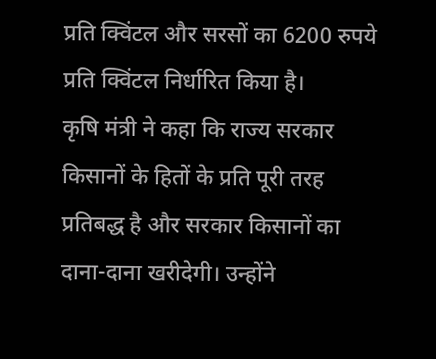प्रति क्विंटल और सरसों का 6200 रुपये प्रति क्विंटल निर्धारित किया है।
कृषि मंत्री ने कहा कि राज्य सरकार किसानों के हितों के प्रति पूरी तरह प्रतिबद्ध है और सरकार किसानों का दाना-दाना खरीदेगी। उन्होंने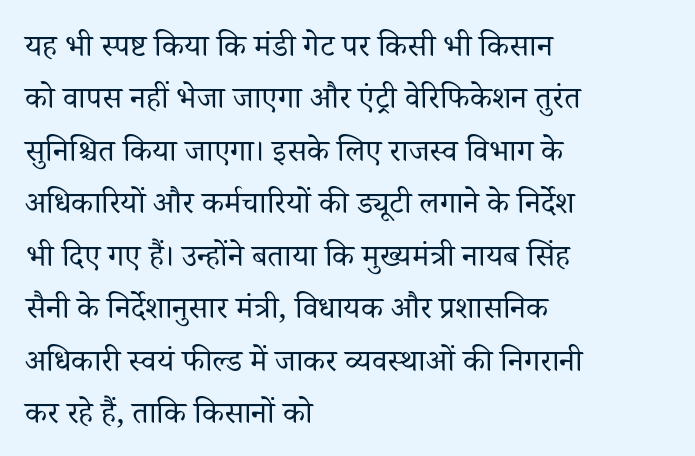यह भी स्पष्ट किया कि मंडी गेट पर किसी भी किसान को वापस नहीं भेजा जाएगा और एंट्री वेरिफिकेशन तुरंत सुनिश्चित किया जाएगा। इसके लिए राजस्व विभाग के अधिकारियों और कर्मचारियों की ड्यूटी लगाने के निर्देश भी दिए गए हैं। उन्होंने बताया कि मुख्यमंत्री नायब सिंह सैनी के निर्देशानुसार मंत्री, विधायक और प्रशासनिक अधिकारी स्वयं फील्ड में जाकर व्यवस्थाओं की निगरानी कर रहे हैं, ताकि किसानों को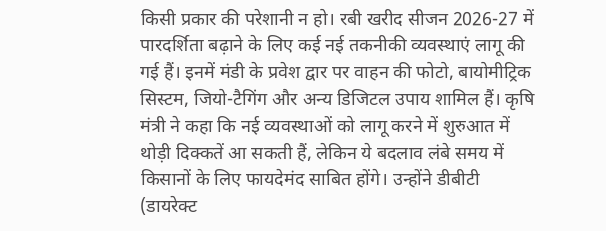किसी प्रकार की परेशानी न हो। रबी खरीद सीजन 2026-27 में पारदर्शिता बढ़ाने के लिए कई नई तकनीकी व्यवस्थाएं लागू की गई हैं। इनमें मंडी के प्रवेश द्वार पर वाहन की फोटो, बायोमीट्रिक सिस्टम, जियो-टैगिंग और अन्य डिजिटल उपाय शामिल हैं। कृषि मंत्री ने कहा कि नई व्यवस्थाओं को लागू करने में शुरुआत में थोड़ी दिक्कतें आ सकती हैं, लेकिन ये बदलाव लंबे समय में किसानों के लिए फायदेमंद साबित होंगे। उन्होंने डीबीटी (डायरेक्ट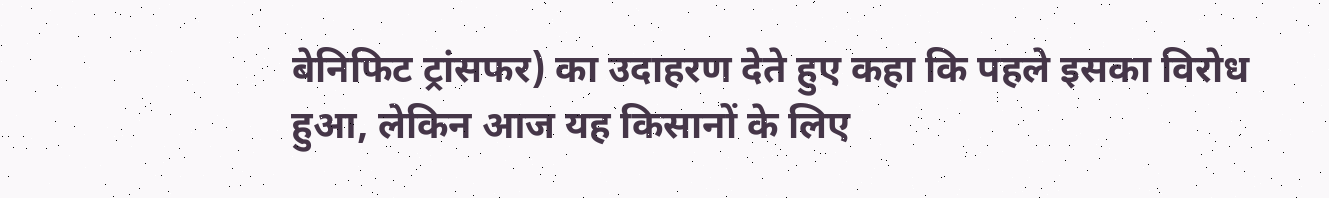बेनिफिट ट्रांसफर) का उदाहरण देते हुए कहा कि पहले इसका विरोध हुआ, लेकिन आज यह किसानों के लिए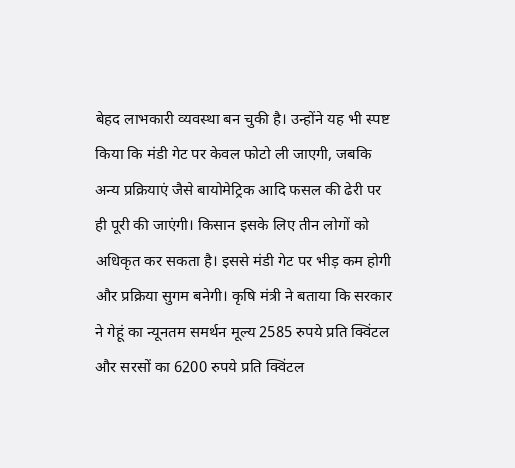बेहद लाभकारी व्यवस्था बन चुकी है। उन्होंने यह भी स्पष्ट किया कि मंडी गेट पर केवल फोटो ली जाएगी, जबकि अन्य प्रक्रियाएं जैसे बायोमेट्रिक आदि फसल की ढेरी पर ही पूरी की जाएंगी। किसान इसके लिए तीन लोगों को अधिकृत कर सकता है। इससे मंडी गेट पर भीड़ कम होगी और प्रक्रिया सुगम बनेगी। कृषि मंत्री ने बताया कि सरकार ने गेहूं का न्यूनतम समर्थन मूल्य 2585 रुपये प्रति क्विंटल और सरसों का 6200 रुपये प्रति क्विंटल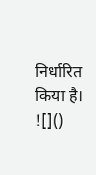निर्धारित किया है। ![]()